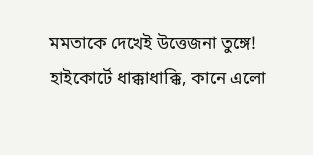মমতাকে দেখেই উত্তেজনা তুঙ্গে! হাইকোর্টে ধাক্কাধাক্কি, কানে এলো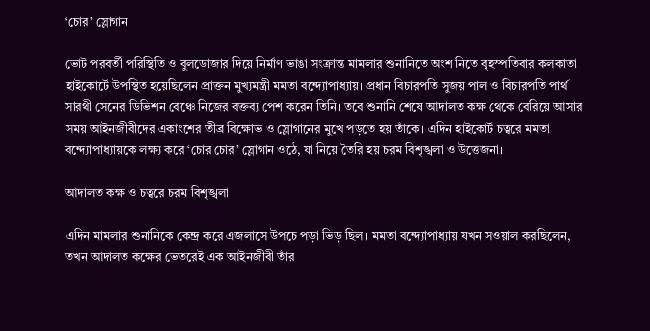‘চোর’ স্লোগান

ভোট পরবর্তী পরিস্থিতি ও বুলডোজার দিয়ে নির্মাণ ভাঙা সংক্রান্ত মামলার শুনানিতে অংশ নিতে বৃহস্পতিবার কলকাতা হাইকোর্টে উপস্থিত হয়েছিলেন প্রাক্তন মুখ্যমন্ত্রী মমতা বন্দ্যোপাধ্যায়। প্রধান বিচারপতি সুজয় পাল ও বিচারপতি পার্থ সারথী সেনের ডিভিশন বেঞ্চে নিজের বক্তব্য পেশ করেন তিনি। তবে শুনানি শেষে আদালত কক্ষ থেকে বেরিয়ে আসার সময় আইনজীবীদের একাংশের তীব্র বিক্ষোভ ও স্লোগানের মুখে পড়তে হয় তাঁকে। এদিন হাইকোর্ট চত্বরে মমতা বন্দ্যোপাধ্যায়কে লক্ষ্য করে ‘চোর চোর’ স্লোগান ওঠে, যা নিয়ে তৈরি হয় চরম বিশৃঙ্খলা ও উত্তেজনা।

আদালত কক্ষ ও চত্বরে চরম বিশৃঙ্খলা

এদিন মামলার শুনানিকে কেন্দ্র করে এজলাসে উপচে পড়া ভিড় ছিল। মমতা বন্দ্যোপাধ্যায় যখন সওয়াল করছিলেন, তখন আদালত কক্ষের ভেতরেই এক আইনজীবী তাঁর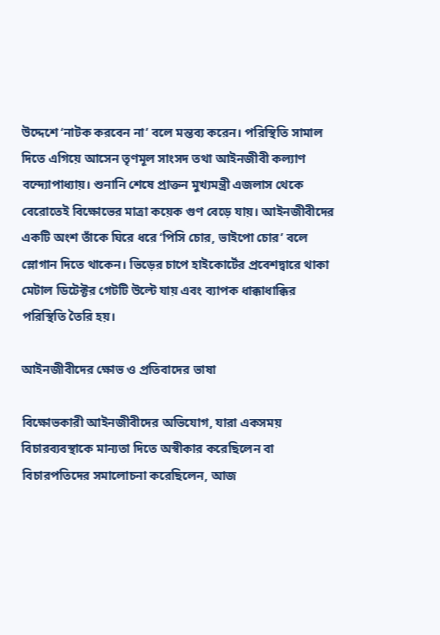উদ্দেশে ‘নাটক করবেন না’ বলে মন্তব্য করেন। পরিস্থিতি সামাল দিতে এগিয়ে আসেন তৃণমূল সাংসদ তথা আইনজীবী কল্যাণ বন্দ্যোপাধ্যায়। শুনানি শেষে প্রাক্তন মুখ্যমন্ত্রী এজলাস থেকে বেরোতেই বিক্ষোভের মাত্রা কয়েক গুণ বেড়ে যায়। আইনজীবীদের একটি অংশ তাঁকে ঘিরে ধরে ‘পিসি চোর, ভাইপো চোর’ বলে স্লোগান দিতে থাকেন। ভিড়ের চাপে হাইকোর্টের প্রবেশদ্বারে থাকা মেটাল ডিটেক্টর গেটটি উল্টে যায় এবং ব্যাপক ধাক্কাধাক্কির পরিস্থিতি তৈরি হয়।

আইনজীবীদের ক্ষোভ ও প্রতিবাদের ভাষা

বিক্ষোভকারী আইনজীবীদের অভিযোগ, যারা একসময় বিচারব্যবস্থাকে মান্যতা দিতে অস্বীকার করেছিলেন বা বিচারপতিদের সমালোচনা করেছিলেন, আজ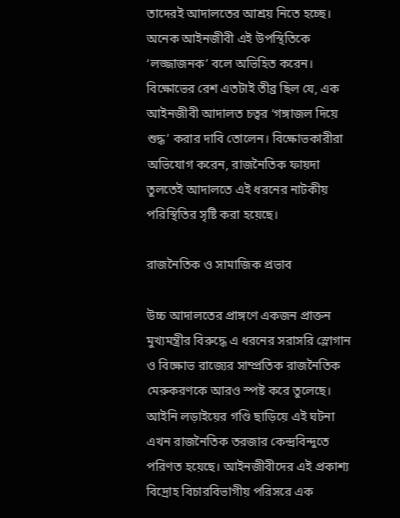তাদেরই আদালতের আশ্রয় নিতে হচ্ছে। অনেক আইনজীবী এই উপস্থিতিকে ‘লজ্জাজনক’ বলে অভিহিত করেন। বিক্ষোভের রেশ এতটাই তীব্র ছিল যে, এক আইনজীবী আদালত চত্বর ‘গঙ্গাজল দিয়ে শুদ্ধ’ করার দাবি তোলেন। বিক্ষোভকারীরা অভিযোগ করেন, রাজনৈতিক ফায়দা তুলতেই আদালতে এই ধরনের নাটকীয় পরিস্থিতির সৃষ্টি করা হয়েছে।

রাজনৈতিক ও সামাজিক প্রভাব

উচ্চ আদালতের প্রাঙ্গণে একজন প্রাক্তন মুখ্যমন্ত্রীর বিরুদ্ধে এ ধরনের সরাসরি স্লোগান ও বিক্ষোভ রাজ্যের সাম্প্রতিক রাজনৈতিক মেরুকরণকে আরও স্পষ্ট করে তুলেছে। আইনি লড়াইয়ের গণ্ডি ছাড়িয়ে এই ঘটনা এখন রাজনৈতিক তরজার কেন্দ্রবিন্দুতে পরিণত হয়েছে। আইনজীবীদের এই প্রকাশ্য বিদ্রোহ বিচারবিভাগীয় পরিসরে এক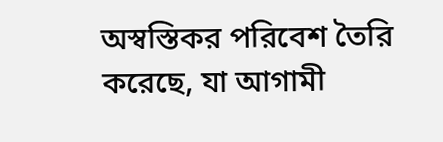অস্বস্তিকর পরিবেশ তৈরি করেছে, যা আগামী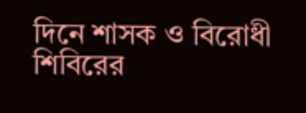দিনে শাসক ও বিরোধী শিবিরের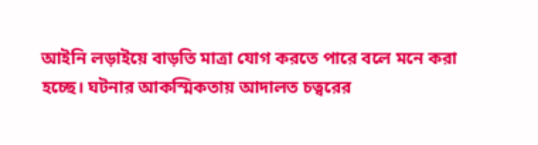আইনি লড়াইয়ে বাড়তি মাত্রা যোগ করতে পারে বলে মনে করা হচ্ছে। ঘটনার আকস্মিকতায় আদালত চত্বরের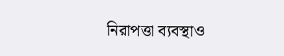নিরাপত্তা ব্যবস্থাও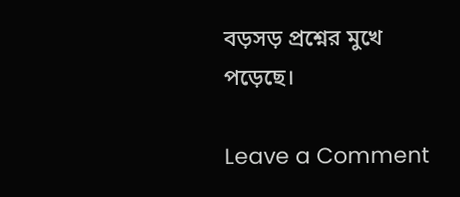বড়সড় প্রশ্নের মুখে পড়েছে।

Leave a Comment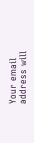Your email address will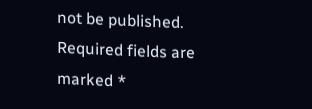not be published. Required fields are marked *